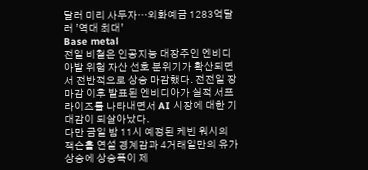달러 미리 사두자…외화예금 1283억달러 ’역대 최대’
Base metal
전일 비철은 인공지능 대장주인 엔비디아발 위험 자산 선호 분위기가 확산되면서 전반적으로 상승 마감했다. 전전일 장 마감 이후 발표된 엔비디아가 실적 서프라이즈를 나타내면서 AI 시장에 대한 기대감이 되살아났다.
다만 금일 밤 11시 예정된 케빈 워시의 잭슨홀 연설 경계감과 4거래일만의 유가 상승에 상승폭이 제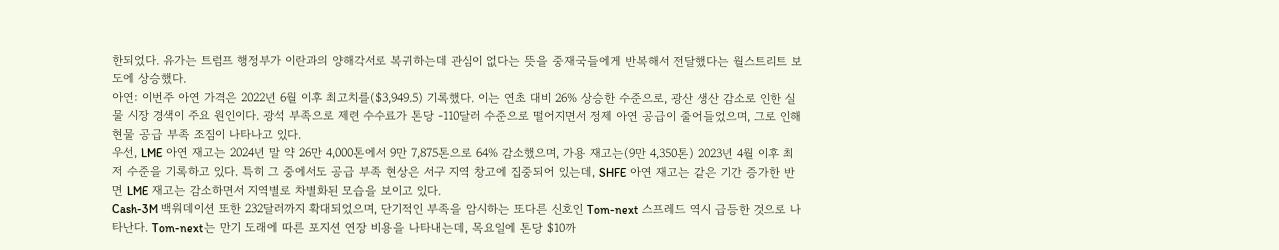한되었다. 유가는 트럼프 행정부가 이란과의 양해각서로 복귀하는데 관심이 없다는 뜻을 중재국들에게 반복해서 전달했다는 월스트리트 보도에 상승했다.
아연: 이번주 아연 가격은 2022년 6월 이후 최고치를($3,949.5) 기록했다. 이는 연초 대비 26% 상승한 수준으로, 광산 생산 감소로 인한 실물 시장 경색이 주요 원인이다. 광석 부족으로 제련 수수료가 톤당 -110달러 수준으로 떨어지면서 정제 아연 공급이 줄어들었으며, 그로 인해 현물 공급 부족 조짐이 나타나고 있다.
우선, LME 아연 재고는 2024년 말 약 26만 4,000톤에서 9만 7,875톤으로 64% 감소했으며, 가용 재고는(9만 4,350톤) 2023년 4월 이후 최저 수준을 기록하고 있다. 특히 그 중에서도 공급 부족 현상은 서구 지역 창고에 집중되어 있는데, SHFE 아연 재고는 같은 기간 증가한 반면 LME 재고는 감소하면서 지역별로 차별화된 모습을 보이고 있다.
Cash-3M 백워데이션 또한 232달러까지 확대되었으며, 단기적인 부족을 암시하는 또다른 신호인 Tom-next 스프레드 역시 급등한 것으로 나타난다. Tom-next는 만기 도래에 따른 포지션 연장 비용을 나타내는데, 목요일에 톤당 $10까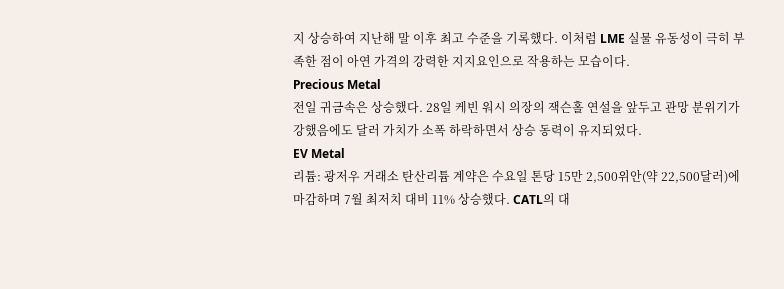지 상승하여 지난해 말 이후 최고 수준을 기록했다. 이처럼 LME 실물 유동성이 극히 부족한 점이 아연 가격의 강력한 지지요인으로 작용하는 모습이다.
Precious Metal
전일 귀금속은 상승했다. 28일 케빈 워시 의장의 잭슨홀 연설을 앞두고 관망 분위기가 강했음에도 달러 가치가 소폭 하락하면서 상승 동력이 유지되었다.
EV Metal
리튬: 광저우 거래소 탄산리튬 계약은 수요일 톤당 15만 2,500위안(약 22,500달러)에 마감하며 7월 최저치 대비 11% 상승했다. CATL의 대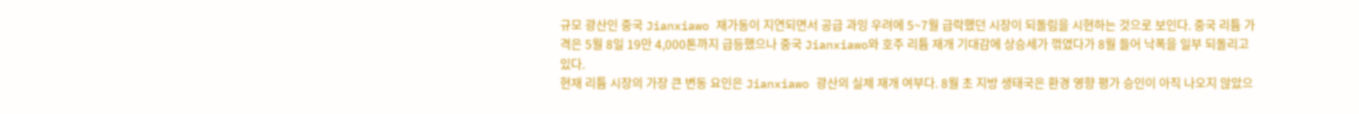규모 광산인 중국 Jianxiawo 재가동이 지연되면서 공급 과잉 우려에 5~7월 급락했던 시장이 되돌림을 시현하는 것으로 보인다. 중국 리튬 가격은 5월 8일 19만 4,000톤까지 급등했으나 중국 Jianxiawo와 호주 리튬 재개 기대감에 상승세가 꺾였다가 8월 들어 낙폭을 일부 되돌리고 있다.
현재 리튬 시장의 가장 큰 변동 요인은 Jianxiawo 광산의 실제 재개 여부다. 8월 초 지방 생태국은 환경 영향 평가 승인이 아직 나오지 않았으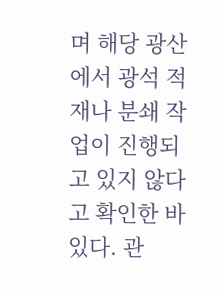며 해당 광산에서 광석 적재나 분쇄 작업이 진행되고 있지 않다고 확인한 바 있다. 관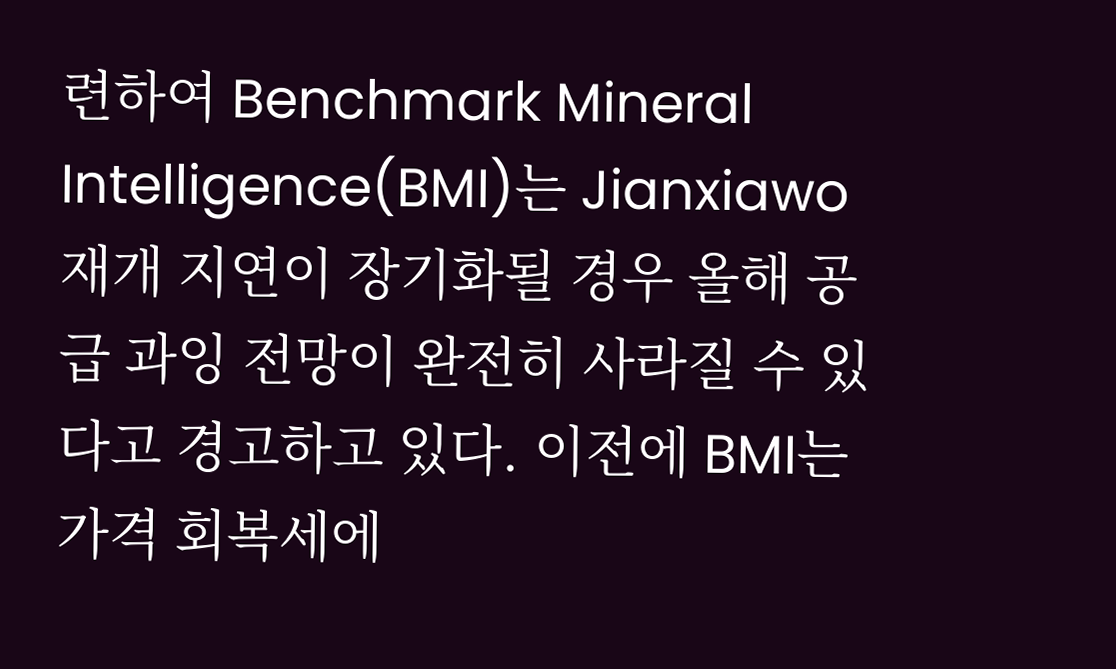련하여 Benchmark Mineral Intelligence(BMI)는 Jianxiawo 재개 지연이 장기화될 경우 올해 공급 과잉 전망이 완전히 사라질 수 있다고 경고하고 있다. 이전에 BMI는 가격 회복세에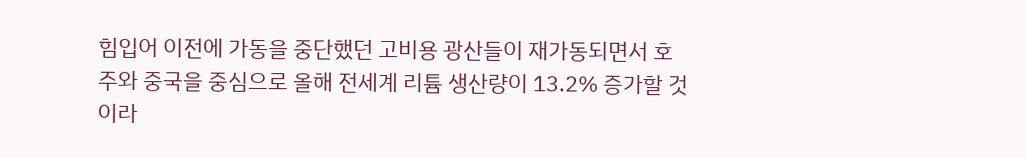힘입어 이전에 가동을 중단했던 고비용 광산들이 재가동되면서 호주와 중국을 중심으로 올해 전세계 리튬 생산량이 13.2% 증가할 것이라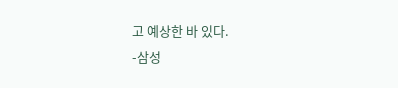고 예상한 바 있다.
-삼성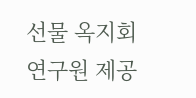선물 옥지회 연구원 제공